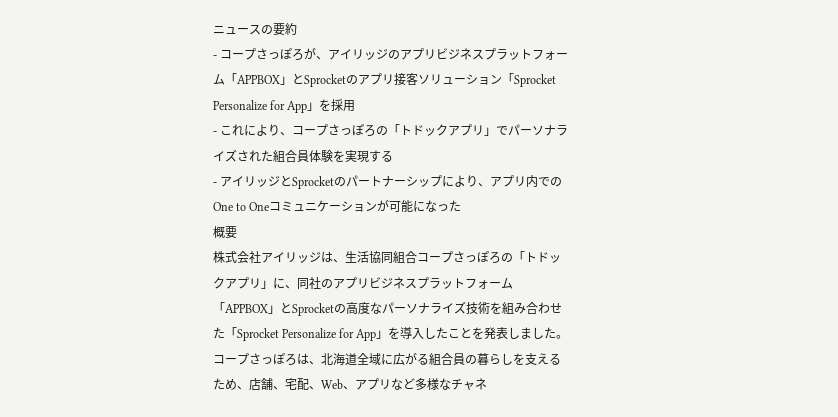ニュースの要約
- コープさっぽろが、アイリッジのアプリビジネスプラットフォーム「APPBOX」とSprocketのアプリ接客ソリューション「Sprocket Personalize for App」を採用
- これにより、コープさっぽろの「トドックアプリ」でパーソナライズされた組合員体験を実現する
- アイリッジとSprocketのパートナーシップにより、アプリ内でのOne to Oneコミュニケーションが可能になった
概要
株式会社アイリッジは、生活協同組合コープさっぽろの「トドックアプリ」に、同社のアプリビジネスプラットフォーム「APPBOX」とSprocketの高度なパーソナライズ技術を組み合わせた「Sprocket Personalize for App」を導入したことを発表しました。
コープさっぽろは、北海道全域に広がる組合員の暮らしを支えるため、店舗、宅配、Web、アプリなど多様なチャネ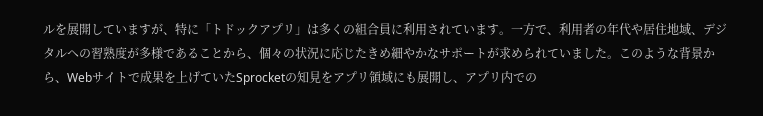ルを展開していますが、特に「トドックアプリ」は多くの組合員に利用されています。一方で、利用者の年代や居住地域、デジタルへの習熟度が多様であることから、個々の状況に応じたきめ細やかなサポートが求められていました。このような背景から、Webサイトで成果を上げていたSprocketの知見をアプリ領域にも展開し、アプリ内での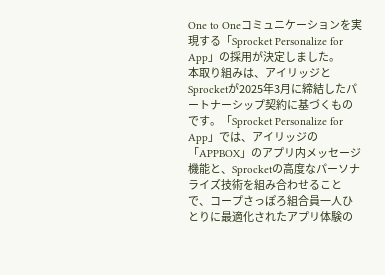One to Oneコミュニケーションを実現する「Sprocket Personalize for App」の採用が決定しました。
本取り組みは、アイリッジとSprocketが2025年3月に締結したパートナーシップ契約に基づくものです。「Sprocket Personalize for App」では、アイリッジの「APPBOX」のアプリ内メッセージ機能と、Sprocketの高度なパーソナライズ技術を組み合わせることで、コープさっぽろ組合員一人ひとりに最適化されたアプリ体験の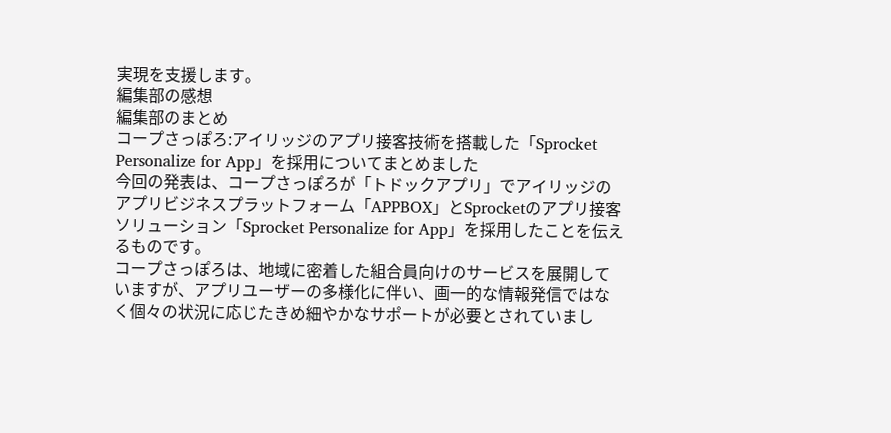実現を支援します。
編集部の感想
編集部のまとめ
コープさっぽろ:アイリッジのアプリ接客技術を搭載した「Sprocket Personalize for App」を採用についてまとめました
今回の発表は、コープさっぽろが「トドックアプリ」でアイリッジのアプリビジネスプラットフォーム「APPBOX」とSprocketのアプリ接客ソリューション「Sprocket Personalize for App」を採用したことを伝えるものです。
コープさっぽろは、地域に密着した組合員向けのサービスを展開していますが、アプリユーザーの多様化に伴い、画一的な情報発信ではなく個々の状況に応じたきめ細やかなサポートが必要とされていまし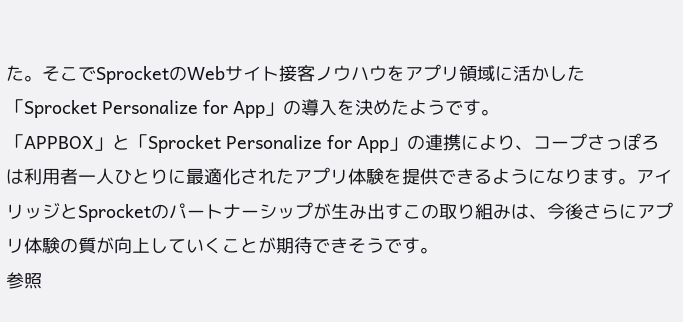た。そこでSprocketのWebサイト接客ノウハウをアプリ領域に活かした「Sprocket Personalize for App」の導入を決めたようです。
「APPBOX」と「Sprocket Personalize for App」の連携により、コープさっぽろは利用者一人ひとりに最適化されたアプリ体験を提供できるようになります。アイリッジとSprocketのパートナーシップが生み出すこの取り組みは、今後さらにアプリ体験の質が向上していくことが期待できそうです。
参照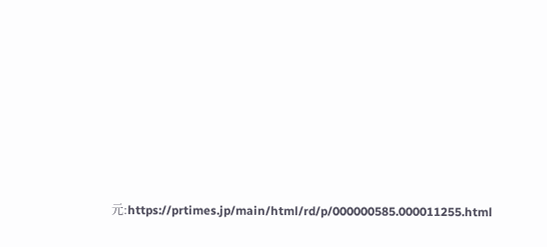元:https://prtimes.jp/main/html/rd/p/000000585.000011255.html